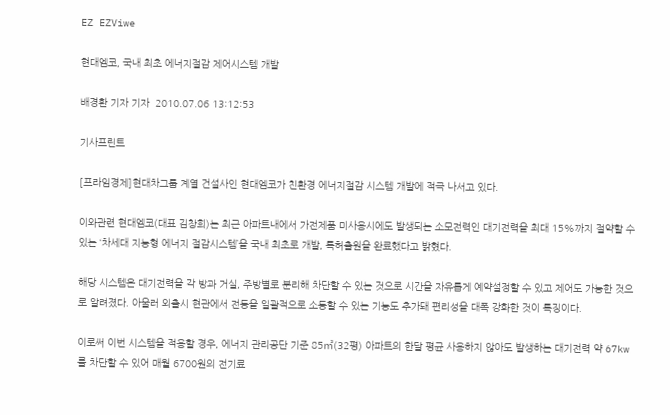EZ EZViwe

현대엠코, 국내 최초 에너지절감 제어시스템 개발

배경환 기자 기자  2010.07.06 13:12:53

기사프린트

[프라임경제]현대차그룹 계열 건설사인 현대엠코가 친환경 에너지절감 시스템 개발에 적극 나서고 있다.

이와관련 현대엠코(대표 김창희)는 최근 아파트내에서 가전제품 미사용시에도 발생되는 소모전력인 대기전력을 최대 15%까지 절약할 수 있는 ‘차세대 지능형 에너지 절감시스템’을 국내 최초로 개발, 특허출원을 완료했다고 밝혔다.

해당 시스템은 대기전력을 각 방과 거실, 주방별로 분리해 차단할 수 있는 것으로 시간을 자유롭게 예약설정할 수 있고 제어도 가능한 것으로 알려졌다. 아울러 외출시 현관에서 전등을 일괄적으로 소등할 수 있는 기능도 추가돼 편리성을 대폭 강화한 것이 특징이다.

이로써 이번 시스템을 적용할 경우, 에너지 관리공단 기준 85㎡(32평) 아파트의 한달 평균 사용하지 않아도 발생하는 대기전력 약 67kw를 차단할 수 있어 매월 6700원의 전기료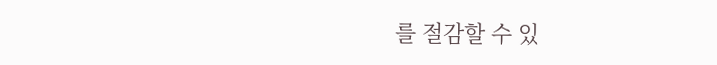를 절감할 수 있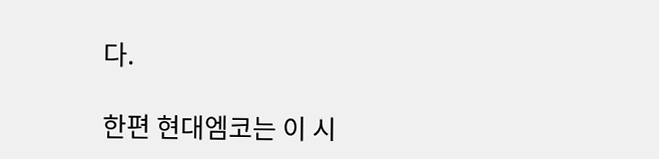다.

한편 현대엠코는 이 시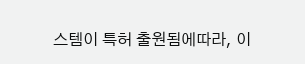스템이 특허 출원됨에따라, 이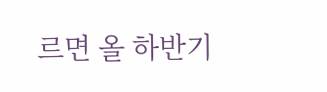르면 올 하반기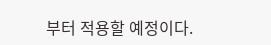부터 적용할 예정이다.